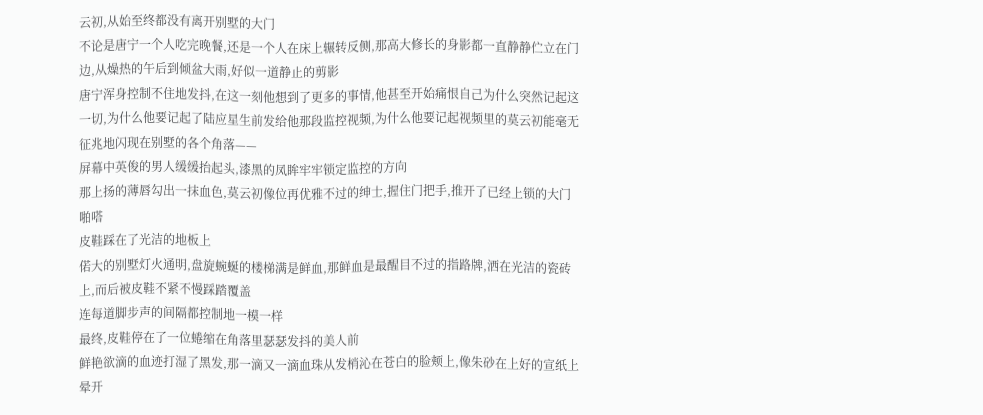云初,从始至终都没有离开别墅的大门
不论是唐宁一个人吃完晚餐,还是一个人在床上辗转反侧,那高大修长的身影都一直静静伫立在门边,从燥热的午后到倾盆大雨,好似一道静止的剪影
唐宁浑身控制不住地发抖,在这一刻他想到了更多的事情,他甚至开始痛恨自己为什么突然记起这一切,为什么他要记起了陆应星生前发给他那段监控视频,为什么他要记起视频里的莫云初能毫无征兆地闪现在别墅的各个角落——
屏幕中英俊的男人缓缓抬起头,漆黑的凤眸牢牢锁定监控的方向
那上扬的薄唇勾出一抹血色,莫云初像位再优雅不过的绅士,握住门把手,推开了已经上锁的大门
啪嗒
皮鞋踩在了光洁的地板上
偌大的别墅灯火通明,盘旋蜿蜒的楼梯满是鲜血,那鲜血是最醒目不过的指路牌,洒在光洁的瓷砖上,而后被皮鞋不紧不慢踩踏覆盖
连每道脚步声的间隔都控制地一模一样
最终,皮鞋停在了一位蜷缩在角落里瑟瑟发抖的美人前
鲜艳欲滴的血迹打湿了黑发,那一滴又一滴血珠从发梢沁在苍白的脸颊上,像朱砂在上好的宣纸上晕开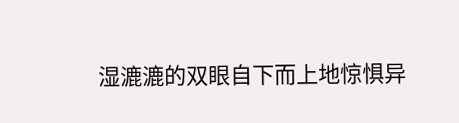湿漉漉的双眼自下而上地惊惧异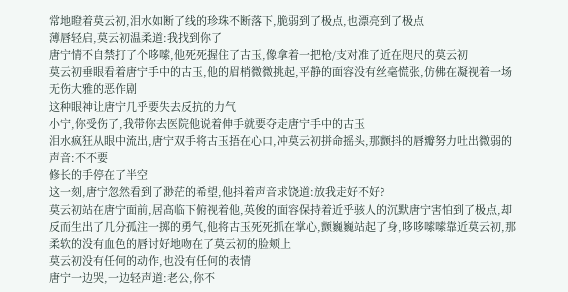常地瞪着莫云初,泪水如断了线的珍珠不断落下,脆弱到了极点,也漂亮到了极点
薄唇轻启,莫云初温柔道:我找到你了
唐宁情不自禁打了个哆嗦,他死死握住了古玉,像拿着一把枪/支对准了近在咫尺的莫云初
莫云初垂眼看着唐宁手中的古玉,他的眉梢微微挑起,平静的面容没有丝毫慌张,仿佛在凝视着一场无伤大雅的恶作剧
这种眼神让唐宁几乎要失去反抗的力气
小宁,你受伤了,我带你去医院他说着伸手就要夺走唐宁手中的古玉
泪水疯狂从眼中流出,唐宁双手将古玉捂在心口,冲莫云初拼命摇头,那颤抖的唇瓣努力吐出微弱的声音:不不要
修长的手停在了半空
这一刻,唐宁忽然看到了渺茫的希望,他抖着声音求饶道:放我走好不好?
莫云初站在唐宁面前,居高临下俯视着他,英俊的面容保持着近乎骇人的沉默唐宁害怕到了极点,却反而生出了几分孤注一掷的勇气,他将古玉死死抓在掌心,颤巍巍站起了身,哆哆嗦嗦靠近莫云初,那柔软的没有血色的唇讨好地吻在了莫云初的脸颊上
莫云初没有任何的动作,也没有任何的表情
唐宁一边哭,一边轻声道:老公,你不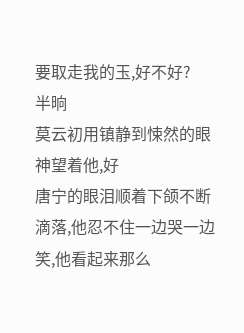要取走我的玉,好不好?
半晌
莫云初用镇静到悚然的眼神望着他,好
唐宁的眼泪顺着下颌不断滴落,他忍不住一边哭一边笑,他看起来那么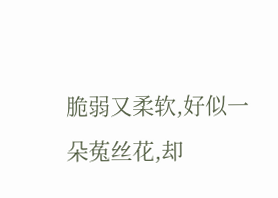脆弱又柔软,好似一朵菟丝花,却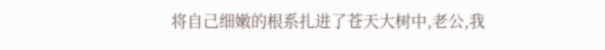将自己细嫩的根系扎进了苍天大树中,老公,我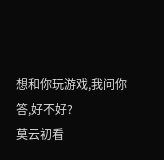想和你玩游戏,我问你答,好不好?
莫云初看